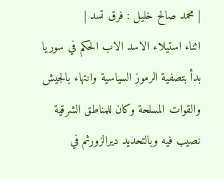| محمد صالح خليل : فرق تسد |
اثناء استيلاء الاسد الاب الحكم في سوريا بدأ بتصفية الرموز السياسية وانتهاء بالجيش والقوات المسلحة وكان للمناطق الشرقية نصيب فيه وبالتحديد ديرالزورثم في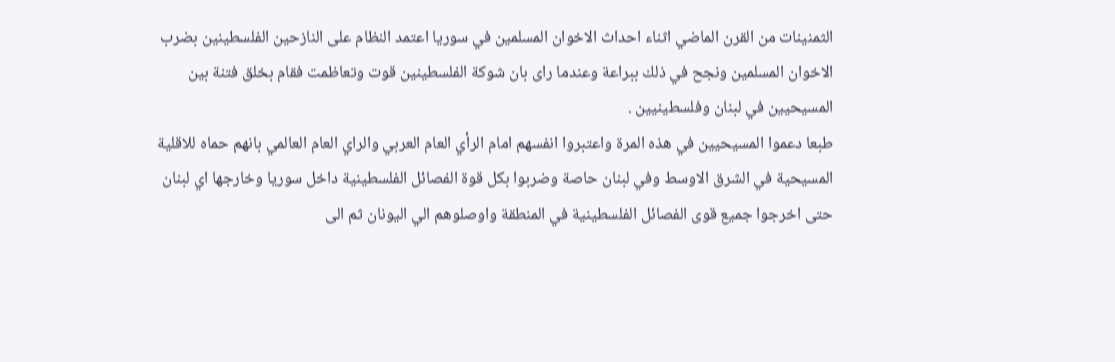الثمنينات من القرن الماضي اثناء احداث الاخوان المسلمين في سوريا اعتمد النظام على النازحين الفلسطينين بضرب الاخوان المسلمين ونجح في ذلك ببراعة وعندما راى بان شوكة الفلسطينين قوت وتعاظمت فقام بخلق فتنة بين المسيحيين في لبنان وفلسطينيين .
طبعا دعموا المسيحيين في هذه المرة واعتبروا انفسهم امام الرأي العام العربي والراي العام العالمي بانهم حماه للاقلية المسيحية في الشرق الاوسط وفي لبنان حاصة وضربوا بكل قوة الفصائل الفلسطينية داخل سوريا وخارجها اي لبنان حتى اخرجوا جميع قوى الفصائل الفلسطينية في المنطقة واوصلوهم الي اليونان ثم الى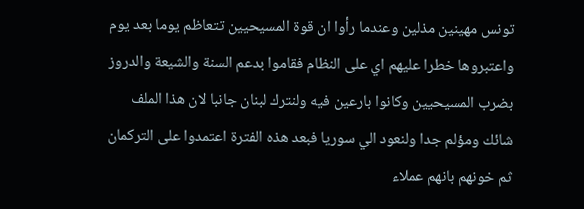تونس مهينين مذلين وعندما رأوا ان قوة المسيحيين تتعاظم يوما بعد يوم واعتبروها خطرا عليهم اي على النظام فقاموا بدعم السنة والشيعة والدروز بضرب المسيحيين وكانوا بارعين فيه ولنترك لبنان جانبا لان هذا الملف شائك ومؤلم جدا ولنعود الي سوريا فبعد هذه الفترة اعتمدوا على التركمان ثم خونهم بانهم عملاء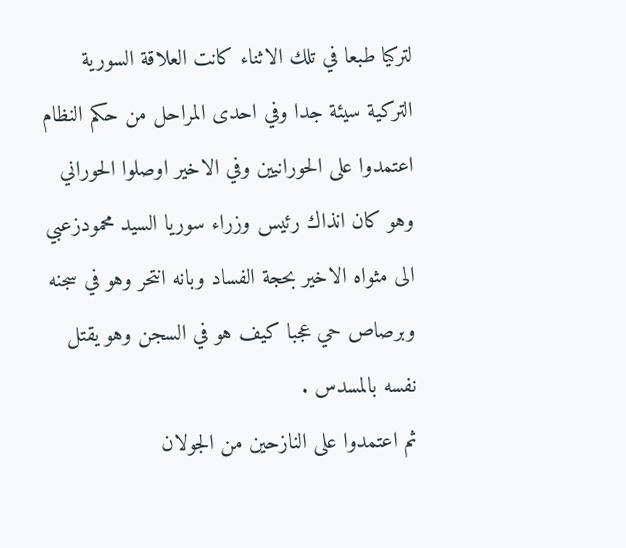لتركيا طبعا في تلك الاثناء كانت العلاقة السورية التركية سيئة جدا وفي احدى المراحل من حكم النظام اعتمدوا على الحورانيين وفي الاخير اوصلوا الحوراني وهو كان انذاك رئيس وزراء سوريا السيد محمودزعبي الى مثواه الاخير بحجة الفساد وبانه انتحر وهو في سجنه وبرصاص حي عجبا كيف هو في السجن وهو يقتل نفسه بالمسدس .
ثم اعتمدوا على النازحين من الجولان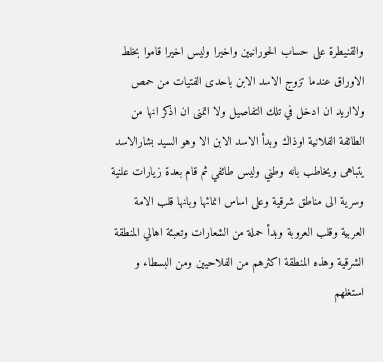والقنيطرة على حساب الحورانيين واخيرا وليس اخيرا قاموا بخلط الاوراق عندما تزوج الاسد الابن باحدى الفتيات من حمص ولااريد ان ادخل في تلك التفاصيل ولا اتمنى ان اذكر انها من الطائفة الفلانية اوذاك وبدأ الاسد الابن الا وهو السيد بشارالاسد يتباهى ويخاطب بانه وطني وليس طائفي ثم قام بعدة زيارات علنية وسرية الى مناطق شرقية وعلى اساس انمائها وبانها قلب الامة العربية وقلب العروبة وبدأ حملة من الشعارات وتعبئة اهالي المنطقة الشرقية وهذه المنطقة اكثرهم من الفلاحيين ومن البسطاء و استغلهم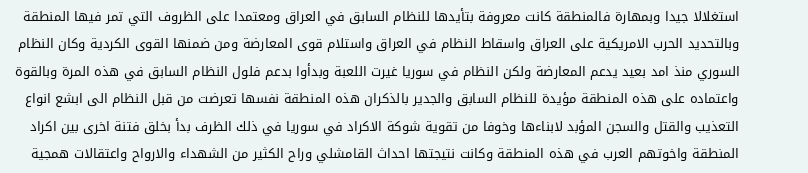استغلالا جيدا وبمهارة فالمنطقة كانت معروفة بتأيدها للنظام السابق في العراق ومعتمدا على الظروف التي تمر فيها المنطقة وبالتحديد الحرب الامريكية على العراق واسقاط النظام في العراق واستلام قوى المعارضة ومن ضمنها القوى الكردية وكان النظام السوري منذ امد بعيد يدعم المعارضة ولكن النظام في سوريا غيرت اللعبة وبدأوا بدعم فلول النظام السابق في هذه المرة وبالقوة واعتماده على هذه المنطقة مؤيدة للنظام السابق والجدير بالذكران هذه المنطقة نفسها تعرضت من قبل النظام الى ابشع انواع التعذيب والقتل والسجن المؤبد لابناءها وخوفا من تقوية شوكة الاكراد في سوريا في ذلك الظرف بدأ بخلق فتنة اخرى بين اكراد المنطقة واخوتهم العرب في هذه المنطقة وكانت نتيجتها احداث القامشلي وراح الكثير من الشهداء والارواح واعتقالات همجية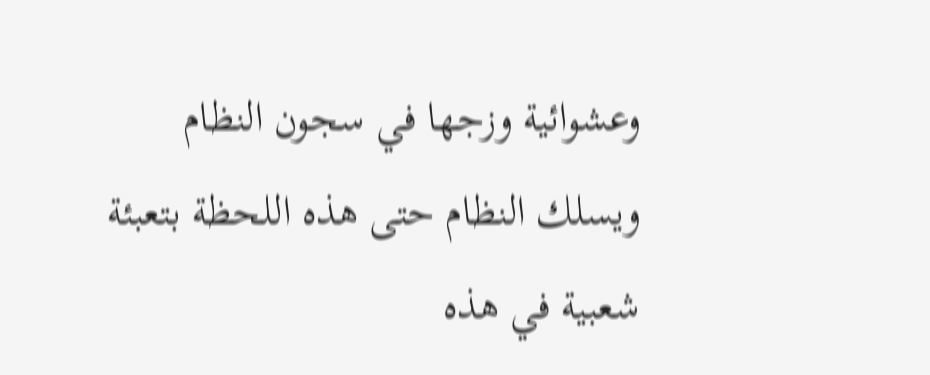وعشوائية وزجها في سجون النظام ويسلك النظام حتى هذه اللحظة بتعبئة شعبية في هذه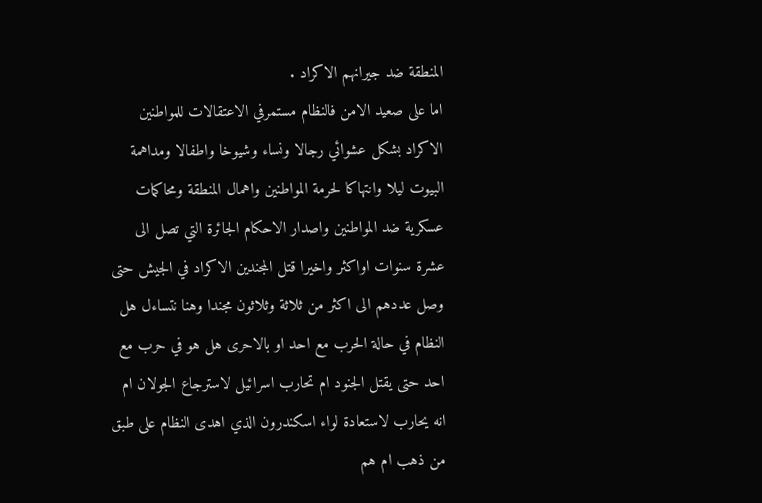المنطقة ضد جيرانهم الاكراد .
اما على صعيد الامن فالنظام مستمرفي الاعتقالات للمواطنين الاكراد بشكل عشوائي رجالا ونساء وشيوخا واطفالا ومداهمة البيوت ليلا وانتهاكا لحرمة المواطنين واهمال المنطقة ومحاكمات عسكرية ضد المواطنين واصدار الاحكام الجائرة التي تصل الى عشرة سنوات اواكثر واخيرا قتل المجندين الاكراد في الجيش حتى وصل عددهم الى اكثر من ثلاثة وثلاثون مجندا وهنا نتساءل هل النظام في حالة الحرب مع احد او بالاحرى هل هو في حرب مع احد حتى يقتل الجنود ام تحارب اسرائيل لاسترجاع الجولان ام انه يحارب لاستعادة لواء اسكندرون الذي اهدى النظام على طبق من ذهب ام هم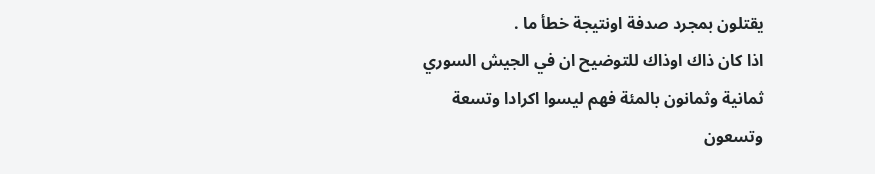يقتلون بمجرد صدفة اونتيجة خطأ ما .
اذا كان ذاك اوذاك للتوضيح ان في الجيش السوري ثمانية وثمانون بالمئة فهم ليسوا اكرادا وتسعة وتسعون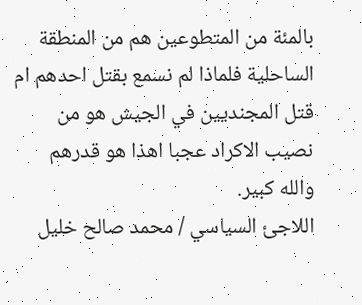بالمئة من المتطوعين هم من المنطقة الساحلية فلماذا لم نسمع بقتل احدهم ام قتل المجنديين في الجيش هو من نصيب الاكراد عجبا اهذا هو قدرهم والله كبير.
اللاجئ السياسي / محمد صالح خليل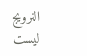النرويج
ليست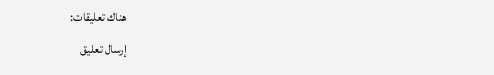هناك تعليقات:
إرسال تعليق